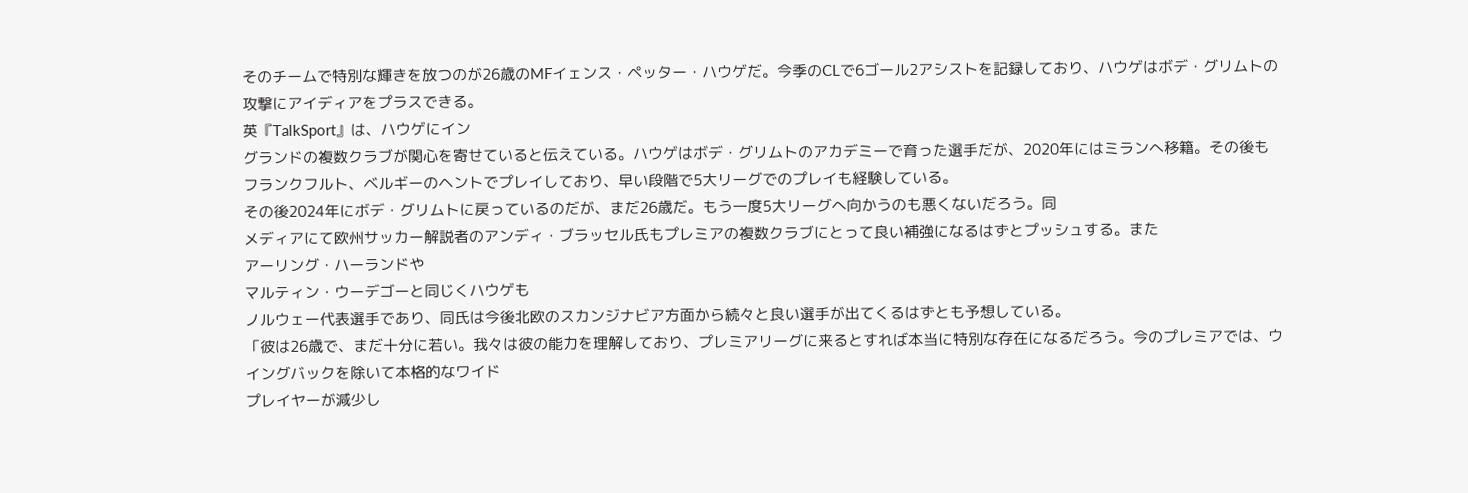そのチームで特別な輝きを放つのが26歳のMFイェンス・ペッター・ハウゲだ。今季のCLで6ゴール2アシストを記録しており、ハウゲはボデ・グリムトの攻撃にアイディアをプラスできる。
英『TalkSport』は、ハウゲにイン
グランドの複数クラブが関心を寄せていると伝えている。ハウゲはボデ・グリムトのアカデミーで育った選手だが、2020年にはミランへ移籍。その後もフランクフルト、ベルギーのヘントでプレイしており、早い段階で5大リーグでのプレイも経験している。
その後2024年にボデ・グリムトに戻っているのだが、まだ26歳だ。もう一度5大リーグへ向かうのも悪くないだろう。同
メディアにて欧州サッカー解説者のアンディ・ブラッセル氏もプレミアの複数クラブにとって良い補強になるはずとプッシュする。また
アーリング・ハーランドや
マルティン・ウーデゴーと同じくハウゲも
ノルウェー代表選手であり、同氏は今後北欧のスカンジナビア方面から続々と良い選手が出てくるはずとも予想している。
「彼は26歳で、まだ十分に若い。我々は彼の能力を理解しており、プレミアリーグに来るとすれば本当に特別な存在になるだろう。今のプレミアでは、ウイングバックを除いて本格的なワイド
プレイヤーが減少し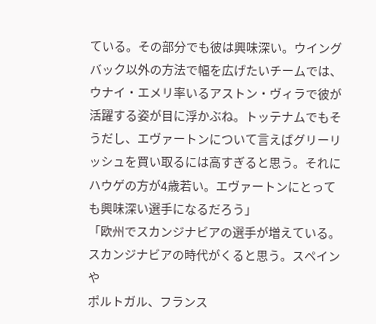ている。その部分でも彼は興味深い。ウイングバック以外の方法で幅を広げたいチームでは、ウナイ・エメリ率いるアストン・ヴィラで彼が活躍する姿が目に浮かぶね。トッテナムでもそうだし、エヴァートンについて言えばグリーリッシュを買い取るには高すぎると思う。それにハウゲの方が4歳若い。エヴァートンにとっても興味深い選手になるだろう」
「欧州でスカンジナビアの選手が増えている。スカンジナビアの時代がくると思う。スペインや
ポルトガル、フランス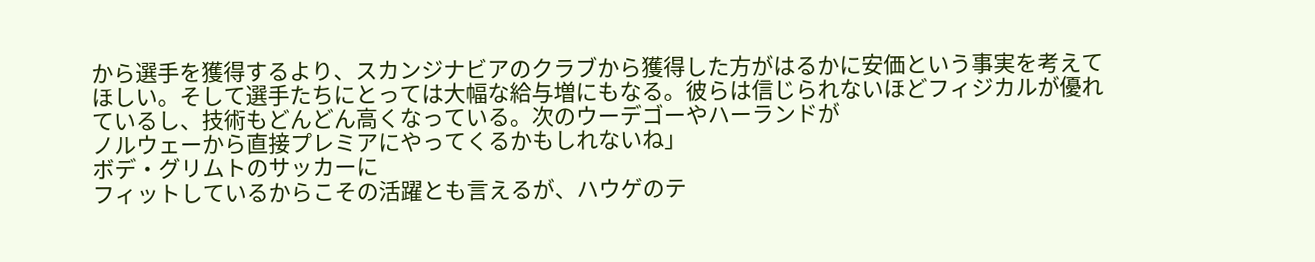から選手を獲得するより、スカンジナビアのクラブから獲得した方がはるかに安価という事実を考えてほしい。そして選手たちにとっては大幅な給与増にもなる。彼らは信じられないほどフィジカルが優れているし、技術もどんどん高くなっている。次のウーデゴーやハーランドが
ノルウェーから直接プレミアにやってくるかもしれないね」
ボデ・グリムトのサッカーに
フィットしているからこその活躍とも言えるが、ハウゲのテ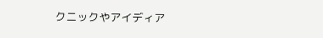クニックやアイディア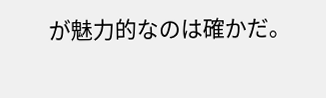が魅力的なのは確かだ。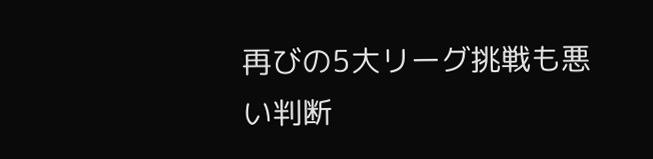再びの5大リーグ挑戦も悪い判断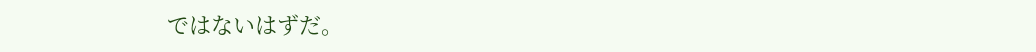ではないはずだ。